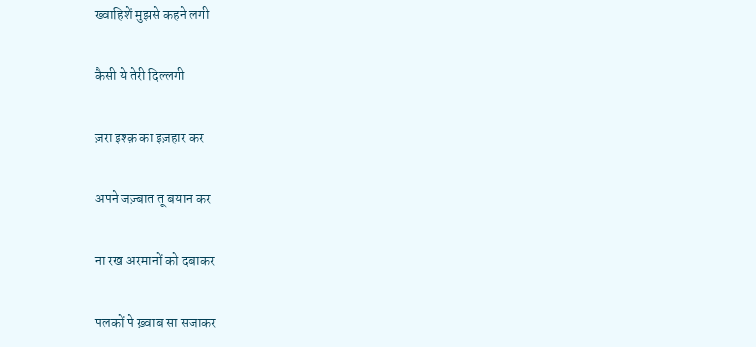ख्वाहिशें मुझसे कहने लगी

कैसी ये तेरी दिल्लगी

ज़रा इश्क़ का इज़हार कर

अपने जज़्बात तू बयान कर

ना रख अरमानों को दबाकर

पलकों पे ख़्वाब सा सजाकर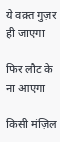ये वक़्त गुज़र ही जाएगा

फिर लौट के ना आएगा

किसी मंज़िल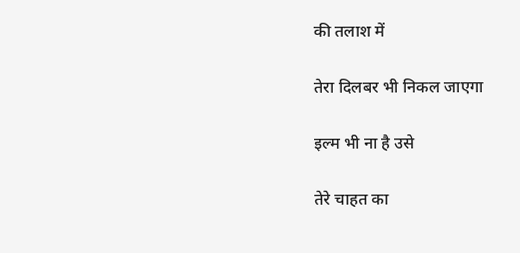की तलाश में

तेरा दिलबर भी निकल जाएगा

इल्म भी ना है उसे

तेरे चाहत का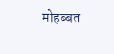मोहब्बत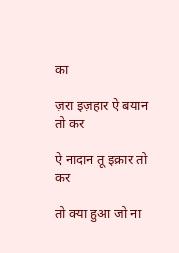का

ज़रा इज़हार ऐ बयान तो कर

ऐ नादान तू इक्रार तो कर

तो क्या हुआ जो ना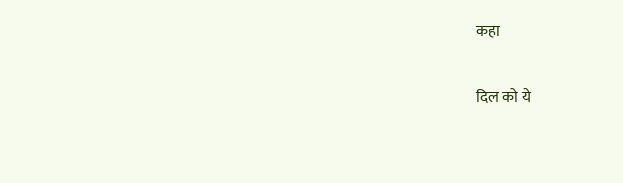कहा

दिल को ये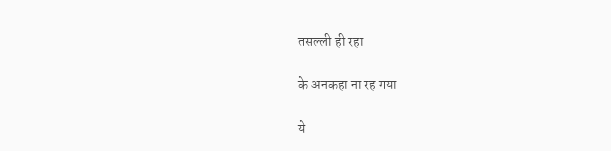तसल्ली ही रहा

के अनकहा ना रह गया

ये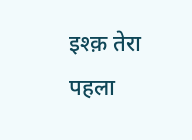इश्क़ तेरा पहला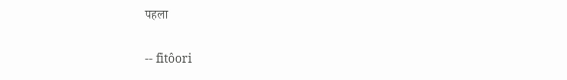पहला

-- fitôori